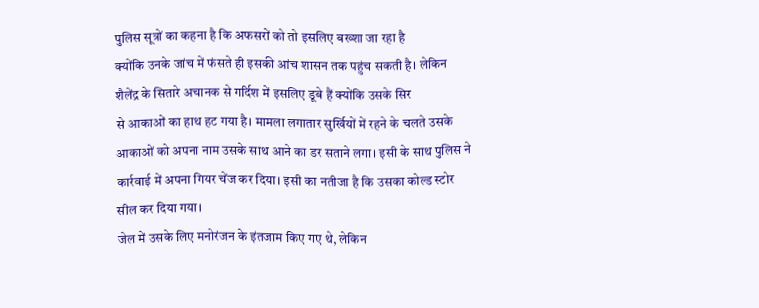पुलिस सूत्रों का कहना है कि अफसरों को तो इसलिए बख्शा जा रहा है
क्योंकि उनके जांच में फंसते ही इसकी आंच शासन तक पहुंच सकती है। लेकिन
शैलेंद्र के सितारे अचानक से गर्दिश में इसलिए डूबे हैं क्योंकि उसके सिर
से आकाओं का हाथ हट गया है। मामला लगातार सुर्खियों में रहने के चलते उसके
आकाओं को अपना नाम उसके साथ आने का डर सताने लगा। इसी के साथ पुलिस ने
कार्रवाई में अपना गियर चेंज कर दिया। इसी का नतीजा है कि उसका कोल्ड स्टोर
सील कर दिया गया।
जेल में उसके लिए मनोरंजन के इंतजाम किए गए थे, लेकिन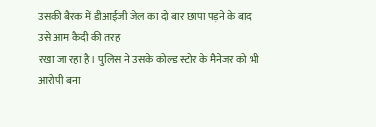उसकी बैरक में डीआईजी जेल का दो बार छापा पड़ने के बाद उसे आम कैदी की तरह
रखा जा रहा है। पुलिस ने उसके कोल्ड स्टोर के मैनेजर को भी आरोपी बना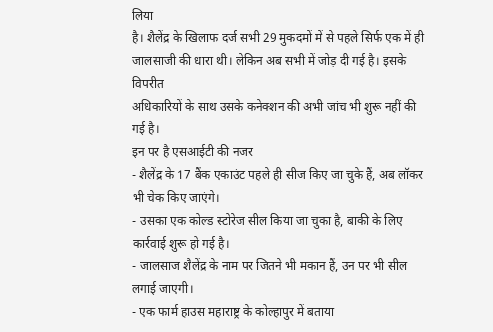लिया
है। शैलेंद्र के खिलाफ दर्ज सभी 29 मुकदमों में से पहले सिर्फ एक में ही
जालसाजी की धारा थी। लेकिन अब सभी में जोड़ दी गई है। इसके विपरीत
अधिकारियों के साथ उसके कनेक्शन की अभी जांच भी शुरू नहीं की गई है।
इन पर है एसआईटी की नजर
- शैलेंद्र के 17 बैंक एकाउंट पहले ही सीज किए जा चुके हैं, अब लॉकर भी चेक किए जाएंगे।
- उसका एक कोल्ड स्टोरेज सील किया जा चुका है, बाकी के लिए कार्रवाई शुरू हो गई है।
- जालसाज शैलेंद्र के नाम पर जितने भी मकान हैं, उन पर भी सील लगाई जाएगी।
- एक फार्म हाउस महाराष्ट्र के कोल्हापुर में बताया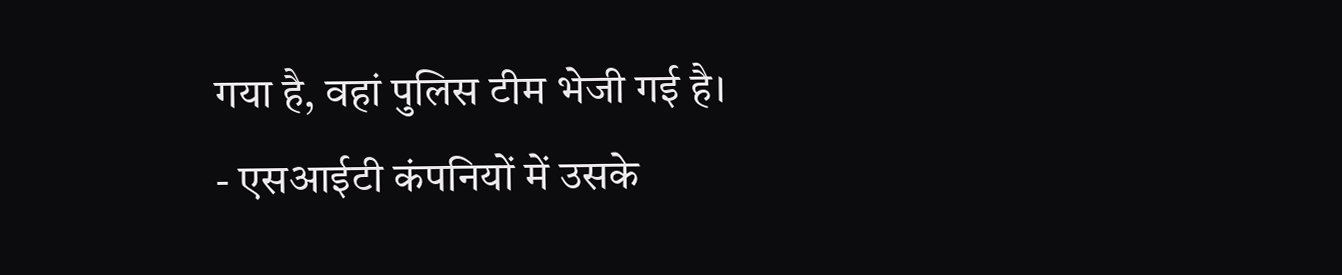गया है, वहां पुलिस टीम भेजी गई है।
- एसआईटी कंपनियों में उसके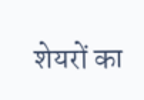शेयरों का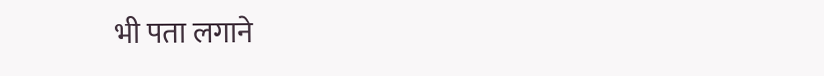भी पता लगाने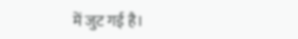में जुट गई है।